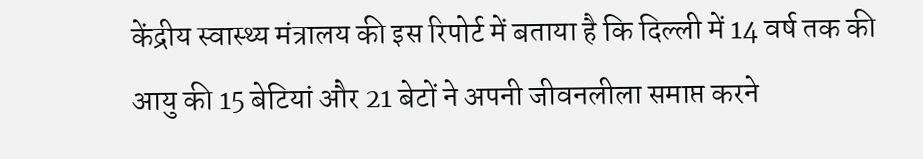केंद्रीय स्वास्थ्य मंत्रालय की इस रिपोर्ट में बताया है कि दिल्ली में 14 वर्ष तक की आयु की 15 बेटियां और 21 बेटों ने अपनी जीवनलीला समाप्त करने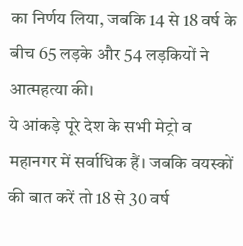का निर्णय लिया, जबकि 14 से 18 वर्ष के बीच 65 लड़के और 54 लड़कियों ने आत्महत्या की।
ये आंकड़े पूरे देश के सभी मेट्रो व महानगर में सर्वाधिक हैं। जबकि वयस्कों की बात करें तो 18 से 30 वर्ष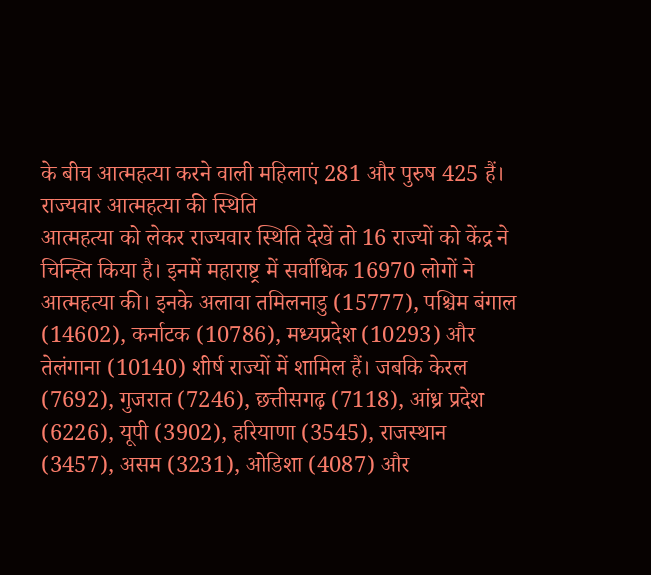के बीच आत्महत्या करने वाली महिलाएं 281 और पुरुष 425 हैं।
राज्यवार आत्महत्या की स्थिति
आत्महत्या को लेकर राज्यवार स्थिति देखें तो 16 राज्यों को केंद्र ने चिन्ह्ति किया है। इनमें महाराष्ट्र में सर्वाधिक 16970 लोगों ने आत्महत्या की। इनके अलावा तमिलनाडु (15777), पश्चिम बंगाल (14602), कर्नाटक (10786), मध्यप्रदेश (10293) और तेलंगाना (10140) शीर्ष राज्यों में शामिल हैं। जबकि केरल (7692), गुजरात (7246), छत्तीसगढ़ (7118), आंध्र प्रदेश (6226), यूपी (3902), हरियाणा (3545), राजस्थान (3457), असम (3231), ओडिशा (4087) और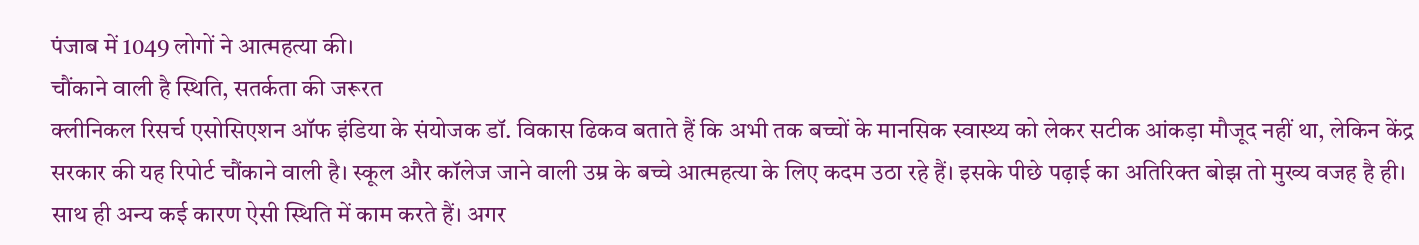पंजाब में 1049 लोगों ने आत्महत्या की।
चौंकाने वाली है स्थिति, सतर्कता की जरूरत
क्लीनिकल रिसर्च एसोसिएशन ऑफ इंडिया के संयोजक डॉ. विकास ढिकव बताते हैं कि अभी तक बच्चों के मानसिक स्वास्थ्य को लेकर सटीक आंकड़ा मौजूद नहीं था, लेकिन केंद्र सरकार की यह रिपोर्ट चौंकाने वाली है। स्कूल और कॉलेज जाने वाली उम्र के बच्चे आत्महत्या के लिए कदम उठा रहे हैं। इसके पीछे पढ़ाई का अतिरिक्त बोझ तो मुख्य वजह है ही। साथ ही अन्य कई कारण ऐसी स्थिति में काम करते हैं। अगर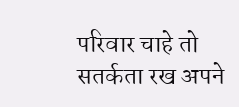परिवार चाहे तो सतर्कता रख अपने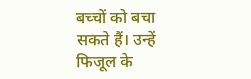बच्चों को बचा सकते हैं। उन्हें फिजूल के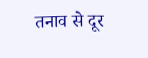तनाव से दूर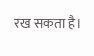रख सकता है।